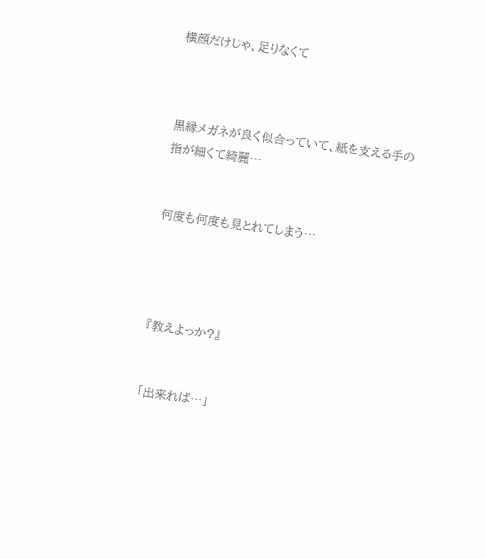横顔だけじゃ、足りなくて



黒縁メガネが良く似合っていて、紙を支える手の指が細くて綺麗…


何度も何度も見とれてしまう…




『教えよっか?』


「出来れば…」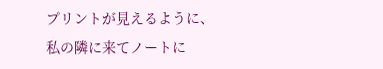プリントが見えるように、私の隣に来てノートに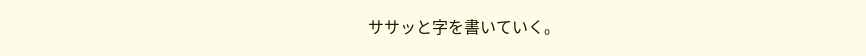ササッと字を書いていく。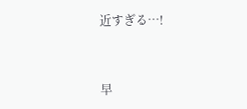近すぎる…!


早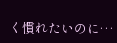く慣れたいのに…